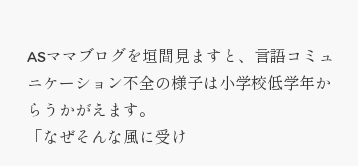ASママブログを垣間見ますと、言語コミュニケーション不全の様子は小学校低学年からうかがえます。
「なぜそんな風に受け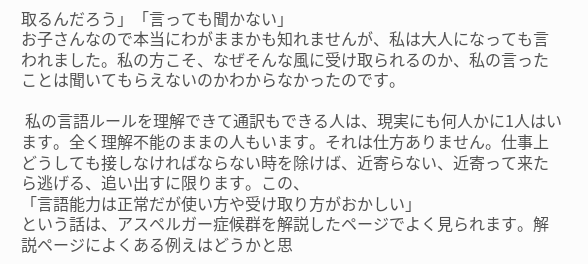取るんだろう」「言っても聞かない」
お子さんなので本当にわがままかも知れませんが、私は大人になっても言われました。私の方こそ、なぜそんな風に受け取られるのか、私の言ったことは聞いてもらえないのかわからなかったのです。

 私の言語ルールを理解できて通訳もできる人は、現実にも何人かに1人はいます。全く理解不能のままの人もいます。それは仕方ありません。仕事上どうしても接しなければならない時を除けば、近寄らない、近寄って来たら逃げる、追い出すに限ります。この、
「言語能力は正常だが使い方や受け取り方がおかしい」
という話は、アスペルガー症候群を解説したページでよく見られます。解説ページによくある例えはどうかと思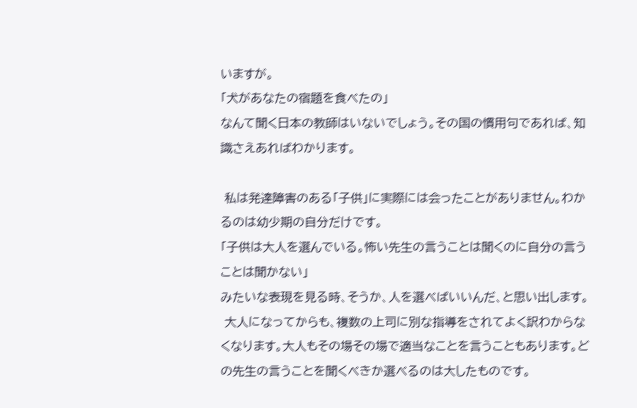いますが。
「犬があなたの宿題を食べたの」
なんて聞く日本の教師はいないでしょう。その国の慣用句であれば、知識さえあればわかります。

 私は発達障害のある「子供」に実際には会ったことがありません。わかるのは幼少期の自分だけです。
「子供は大人を選んでいる。怖い先生の言うことは聞くのに自分の言うことは聞かない」
みたいな表現を見る時、そうか、人を選べばいいんだ、と思い出します。
 大人になってからも、複数の上司に別な指導をされてよく訳わからなくなります。大人もその場その場で適当なことを言うこともあります。どの先生の言うことを聞くべきか選べるのは大したものです。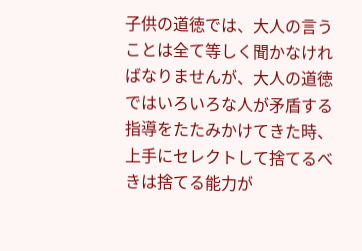子供の道徳では、大人の言うことは全て等しく聞かなければなりませんが、大人の道徳ではいろいろな人が矛盾する指導をたたみかけてきた時、上手にセレクトして捨てるべきは捨てる能力が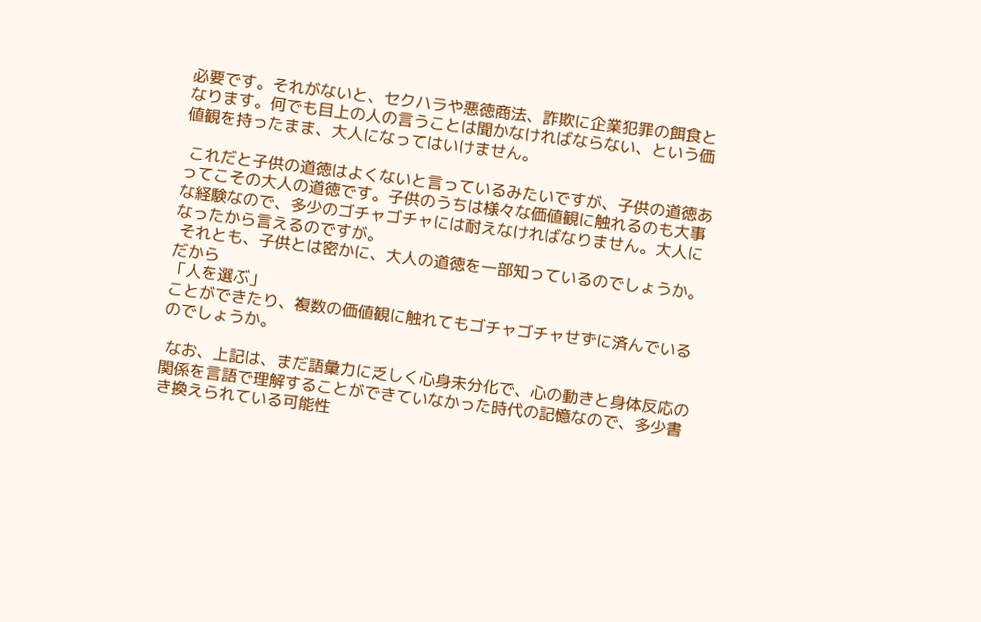必要です。それがないと、セクハラや悪徳商法、詐欺に企業犯罪の餌食となります。何でも目上の人の言うことは聞かなければならない、という価値観を持ったまま、大人になってはいけません。

 これだと子供の道徳はよくないと言っているみたいですが、子供の道徳あってこその大人の道徳です。子供のうちは様々な価値観に触れるのも大事な経験なので、多少のゴチャゴチャには耐えなければなりません。大人になったから言えるのですが。
 それとも、子供とは密かに、大人の道徳を一部知っているのでしょうか。だから
「人を選ぶ」
ことができたり、複数の価値観に触れてもゴチャゴチャせずに済んでいるのでしょうか。

 なお、上記は、まだ語彙力に乏しく心身未分化で、心の動きと身体反応の関係を言語で理解することができていなかった時代の記憶なので、多少書き換えられている可能性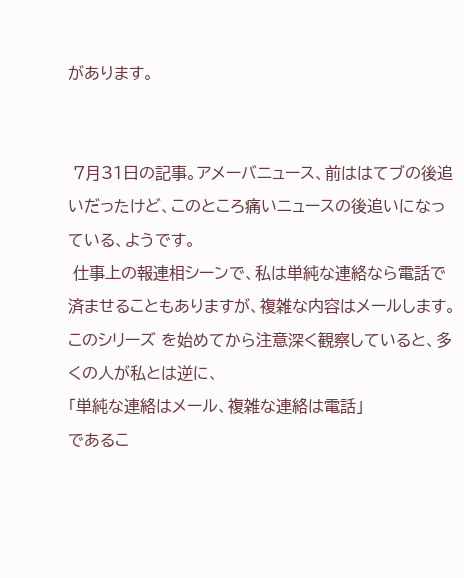があります。


 7月31日の記事。アメーバニュース、前ははてブの後追いだったけど、このところ痛いニュースの後追いになっている、ようです。
 仕事上の報連相シーンで、私は単純な連絡なら電話で済ませることもありますが、複雑な内容はメールします。このシリーズ を始めてから注意深く観察していると、多くの人が私とは逆に、
「単純な連絡はメール、複雑な連絡は電話」
であるこ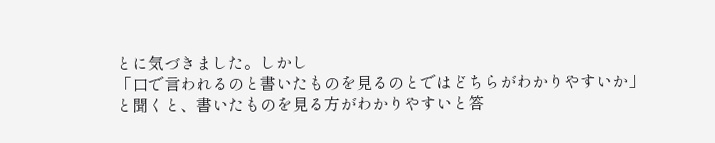とに気づきました。しかし
「口で言われるのと書いたものを見るのとではどちらがわかりやすいか」
と聞くと、書いたものを見る方がわかりやすいと答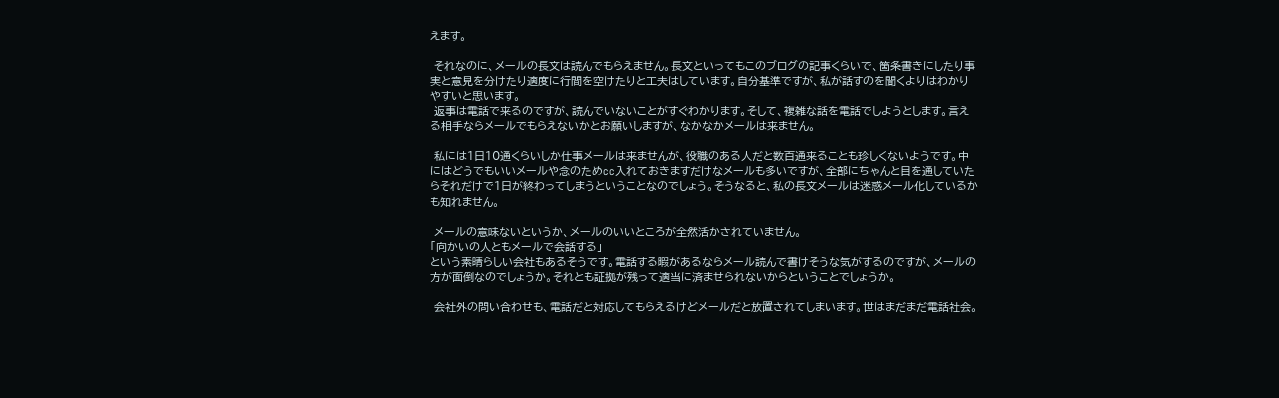えます。

 それなのに、メールの長文は読んでもらえません。長文といってもこのブログの記事くらいで、箇条書きにしたり事実と意見を分けたり適度に行間を空けたりと工夫はしています。自分基準ですが、私が話すのを聞くよりはわかりやすいと思います。
 返事は電話で来るのですが、読んでいないことがすぐわかります。そして、複雑な話を電話でしようとします。言える相手ならメールでもらえないかとお願いしますが、なかなかメールは来ません。

 私には1日10通くらいしか仕事メールは来ませんが、役職のある人だと数百通来ることも珍しくないようです。中にはどうでもいいメールや念のためcc入れておきますだけなメールも多いですが、全部にちゃんと目を通していたらそれだけで1日が終わってしまうということなのでしょう。そうなると、私の長文メールは迷惑メール化しているかも知れません。

 メールの意味ないというか、メールのいいところが全然活かされていません。
「向かいの人ともメールで会話する」
という素晴らしい会社もあるそうです。電話する暇があるならメール読んで書けそうな気がするのですが、メールの方が面倒なのでしょうか。それとも証拠が残って適当に済ませられないからということでしょうか。

 会社外の問い合わせも、電話だと対応してもらえるけどメールだと放置されてしまいます。世はまだまだ電話社会。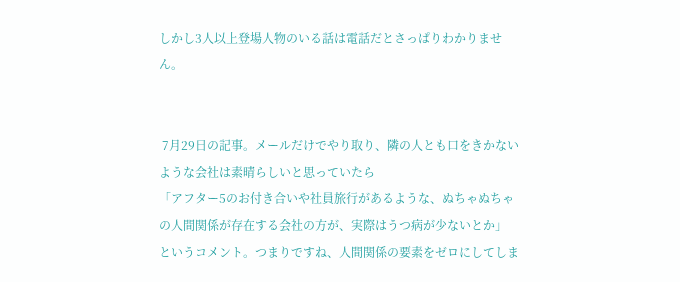しかし3人以上登場人物のいる話は電話だとさっぱりわかりません。


 7月29日の記事。メールだけでやり取り、隣の人とも口をきかないような会社は素晴らしいと思っていたら
「アフター5のお付き合いや社員旅行があるような、ぬちゃぬちゃの人間関係が存在する会社の方が、実際はうつ病が少ないとか」
というコメント。つまりですね、人間関係の要素をゼロにしてしま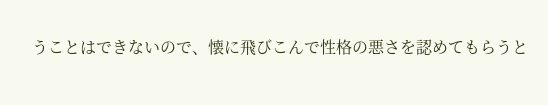うことはできないので、懐に飛びこんで性格の悪さを認めてもらうと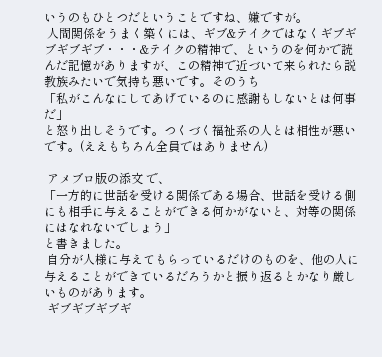いうのもひとつだということですね、嫌ですが。
 人間関係をうまく築くには、ギブ&テイクではなくギブギブギブギブ・・・&テイクの精神で、というのを何かで読んだ記憶がありますが、この精神で近づいて来られたら説教族みたいで気持ち悪いです。そのうち
「私がこんなにしてあげているのに感謝もしないとは何事だ」
と怒り出しそうです。つくづく福祉系の人とは相性が悪いです。(ええもちろん全員ではありません)

 アメブロ版の添文 で、
「一方的に世話を受ける関係である場合、世話を受ける側にも相手に与えることができる何かがないと、対等の関係にはなれないでしょう」
と書きました。
 自分が人様に与えてもらっているだけのものを、他の人に与えることができているだろうかと振り返るとかなり厳しいものがあります。
 ギブギブギブギ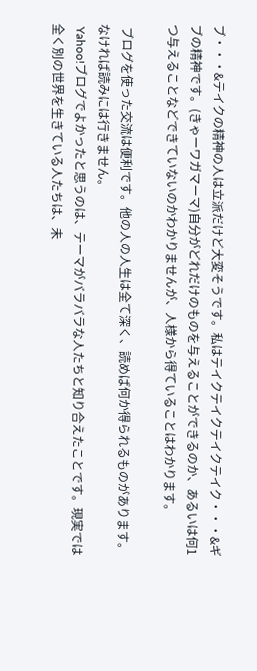ブ・・・&テイクの精神の人は立派だけど大変そうです。私はテイクテイクテイクテイク・・・&ギブの精神です。(きゃーワガマーマ)自分がどれだけのものを与えることができるのか、あるいは何1つ与えることなどできていないのかわかりませんが、人様から得ていることはわかります。

 ブログを使った交流は便利です。他の人の人生は全て深く、読めば何か得られるものがあります。なければ読みには行きません。
 Yahoo!ブログでよかったと思うのは、テーマがバラバラな人たちと知り合えたことです。現実では全く別の世界を生きている人たちは、未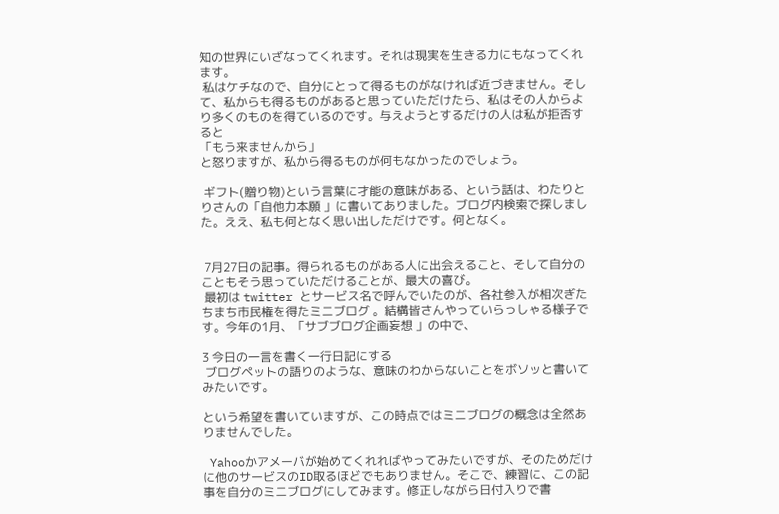知の世界にいざなってくれます。それは現実を生きる力にもなってくれます。
 私はケチなので、自分にとって得るものがなければ近づきません。そして、私からも得るものがあると思っていただけたら、私はその人からより多くのものを得ているのです。与えようとするだけの人は私が拒否すると
「もう来ませんから」
と怒りますが、私から得るものが何もなかったのでしょう。

 ギフト(贈り物)という言葉に才能の意味がある、という話は、わたりとりさんの「自他力本願 」に書いてありました。ブログ内検索で探しました。ええ、私も何となく思い出しただけです。何となく。


 7月27日の記事。得られるものがある人に出会えること、そして自分のこともそう思っていただけることが、最大の喜び。
 最初は twitter とサービス名で呼んでいたのが、各社参入が相次ぎたちまち市民権を得たミニブログ 。結構皆さんやっていらっしゃる様子です。今年の1月、「サブブログ企画妄想 」の中で、

3 今日の一言を書く一行日記にする
 ブログペットの語りのような、意味のわからないことをボソッと書いてみたいです。

という希望を書いていますが、この時点ではミニブログの概念は全然ありませんでした。

 Yahooかアメーバが始めてくれればやってみたいですが、そのためだけに他のサービスのID取るほどでもありません。そこで、練習に、この記事を自分のミニブログにしてみます。修正しながら日付入りで書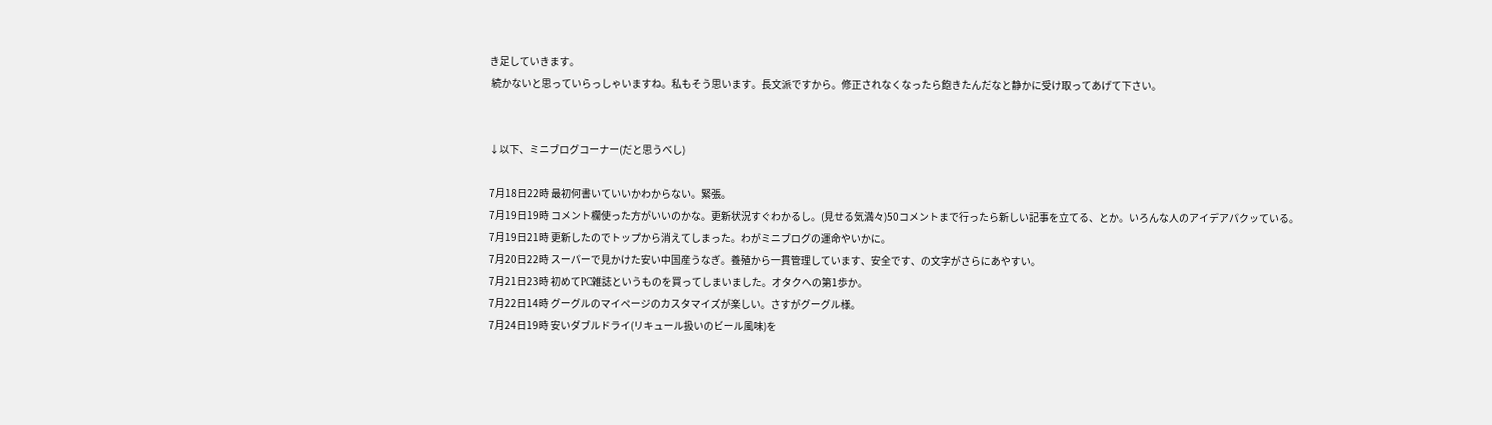き足していきます。
 続かないと思っていらっしゃいますね。私もそう思います。長文派ですから。修正されなくなったら飽きたんだなと静かに受け取ってあげて下さい。


↓以下、ミニブログコーナー(だと思うべし)

7月18日22時 最初何書いていいかわからない。緊張。
7月19日19時 コメント欄使った方がいいのかな。更新状況すぐわかるし。(見せる気満々)50コメントまで行ったら新しい記事を立てる、とか。いろんな人のアイデアパクッている。
7月19日21時 更新したのでトップから消えてしまった。わがミニブログの運命やいかに。
7月20日22時 スーパーで見かけた安い中国産うなぎ。養殖から一貫管理しています、安全です、の文字がさらにあやすい。
7月21日23時 初めてPC雑誌というものを買ってしまいました。オタクへの第1歩か。
7月22日14時 グーグルのマイページのカスタマイズが楽しい。さすがグーグル様。
7月24日19時 安いダブルドライ(リキュール扱いのビール風味)を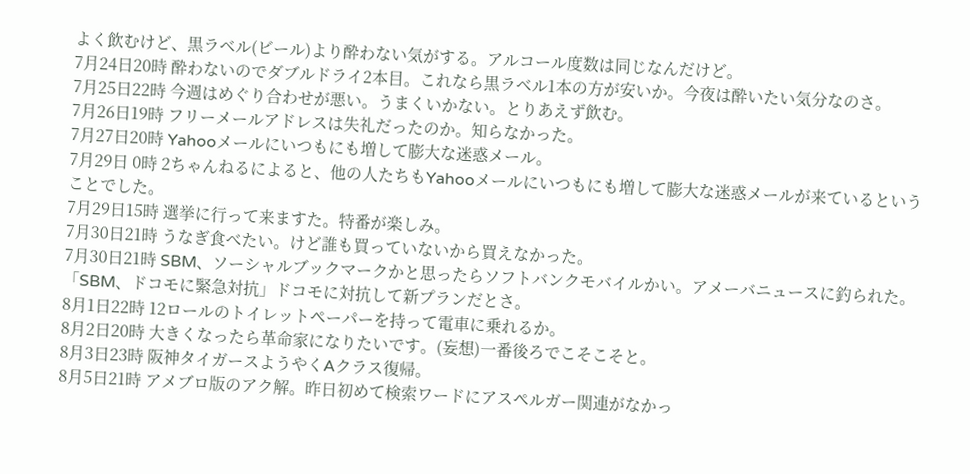よく飲むけど、黒ラベル(ビール)より酔わない気がする。アルコール度数は同じなんだけど。
7月24日20時 酔わないのでダブルドライ2本目。これなら黒ラベル1本の方が安いか。今夜は酔いたい気分なのさ。
7月25日22時 今週はめぐり合わせが悪い。うまくいかない。とりあえず飲む。
7月26日19時 フリーメールアドレスは失礼だったのか。知らなかった。
7月27日20時 Yahooメールにいつもにも増して膨大な迷惑メール。
7月29日 0時 2ちゃんねるによると、他の人たちもYahooメールにいつもにも増して膨大な迷惑メールが来ているということでした。
7月29日15時 選挙に行って来ますた。特番が楽しみ。
7月30日21時 うなぎ食べたい。けど誰も買っていないから買えなかった。
7月30日21時 SBM、ソーシャルブックマークかと思ったらソフトバンクモバイルかい。アメーバニュースに釣られた。「SBM、ドコモに緊急対抗」ドコモに対抗して新プランだとさ。
8月1日22時 12ロールのトイレットペーパーを持って電車に乗れるか。
8月2日20時 大きくなったら革命家になりたいです。(妄想)一番後ろでこそこそと。
8月3日23時 阪神タイガースようやくAクラス復帰。
8月5日21時 アメブロ版のアク解。昨日初めて検索ワードにアスペルガー関連がなかっ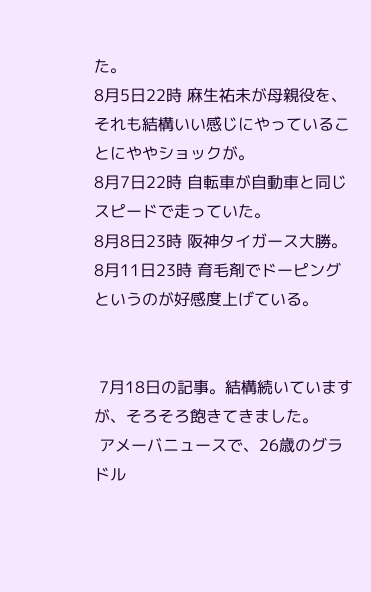た。
8月5日22時 麻生祐未が母親役を、それも結構いい感じにやっていることにややショックが。
8月7日22時 自転車が自動車と同じスピードで走っていた。
8月8日23時 阪神タイガース大勝。
8月11日23時 育毛剤でドーピングというのが好感度上げている。


 7月18日の記事。結構続いていますが、そろそろ飽きてきました。
 アメーバニュースで、26歳のグラドル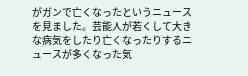がガンで亡くなったというニュース を見ました。芸能人が若くして大きな病気をしたり亡くなったりするニュースが多くなった気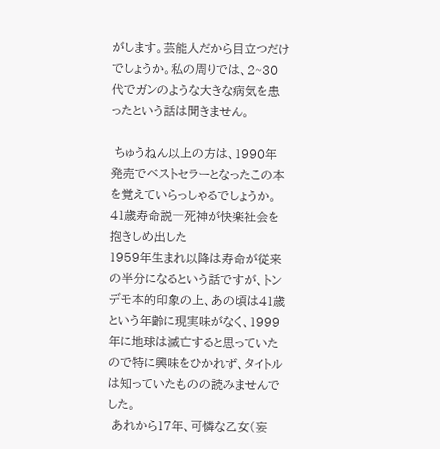がします。芸能人だから目立つだけでしょうか。私の周りでは、2~30代でガンのような大きな病気を患ったという話は聞きません。

 ちゅうねん以上の方は、1990年発売でベストセラーとなったこの本を覚えていらっしゃるでしょうか。
41歳寿命説―死神が快楽社会を抱きしめ出した
1959年生まれ以降は寿命が従来の半分になるという話ですが、トンデモ本的印象の上、あの頃は41歳という年齢に現実味がなく、1999年に地球は滅亡すると思っていたので特に興味をひかれず、タイトルは知っていたものの読みませんでした。
 あれから17年、可憐な乙女(妄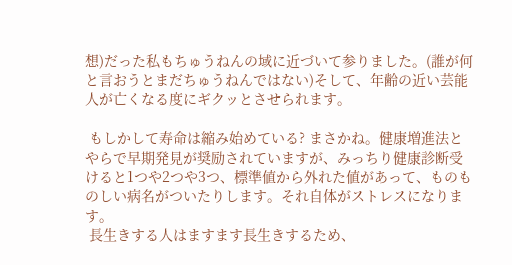想)だった私もちゅうねんの域に近づいて参りました。(誰が何と言おうとまだちゅうねんではない)そして、年齢の近い芸能人が亡くなる度にギクッとさせられます。

 もしかして寿命は縮み始めている? まさかね。健康増進法とやらで早期発見が奨励されていますが、みっちり健康診断受けると1つや2つや3つ、標準値から外れた値があって、ものものしい病名がついたりします。それ自体がストレスになります。
 長生きする人はますます長生きするため、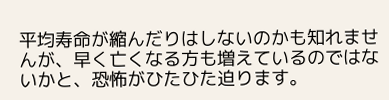平均寿命が縮んだりはしないのかも知れませんが、早く亡くなる方も増えているのではないかと、恐怖がひたひた迫ります。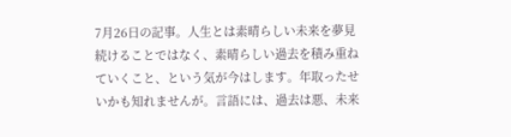7月26日の記事。人生とは素晴らしい未来を夢見続けることではなく、素晴らしい過去を積み重ねていくこと、という気が今はします。年取ったせいかも知れませんが。言語には、過去は悪、未来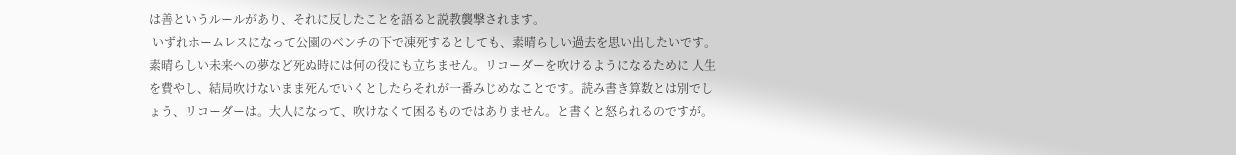は善というルールがあり、それに反したことを語ると説教襲撃されます。
 いずれホームレスになって公園のベンチの下で凍死するとしても、素晴らしい過去を思い出したいです。素晴らしい未来への夢など死ぬ時には何の役にも立ちません。リコーダーを吹けるようになるために 人生を費やし、結局吹けないまま死んでいくとしたらそれが一番みじめなことです。読み書き算数とは別でしょう、リコーダーは。大人になって、吹けなくて困るものではありません。と書くと怒られるのですが。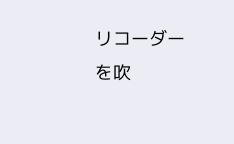リコーダーを吹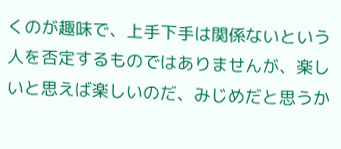くのが趣味で、上手下手は関係ないという人を否定するものではありませんが、楽しいと思えば楽しいのだ、みじめだと思うか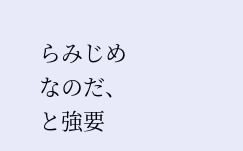らみじめなのだ、と強要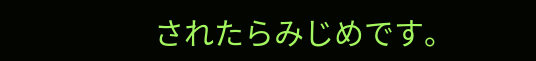されたらみじめです。